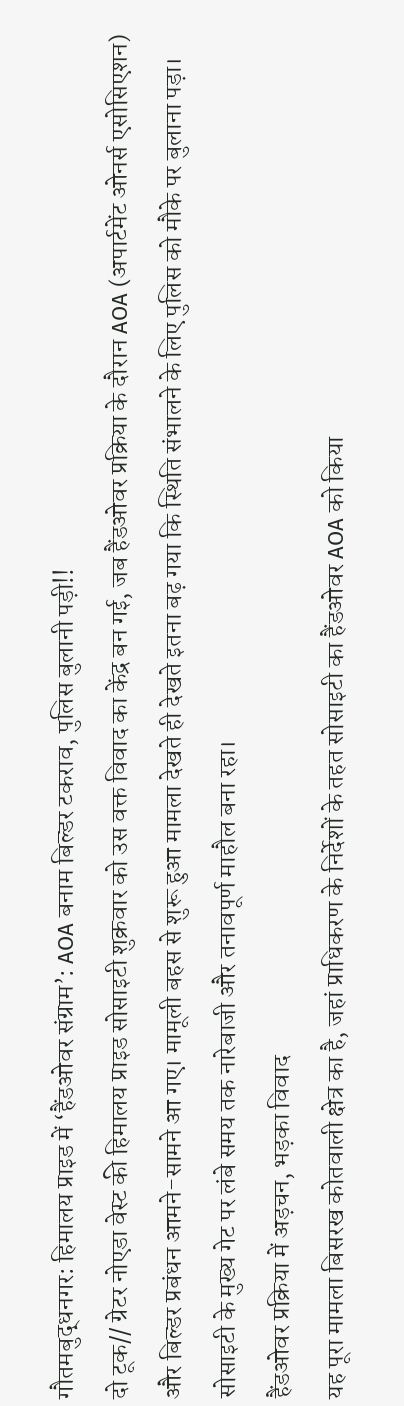गौतमबुद्धनगर: हिमालय प्राइड में ‘हैंडओवर संग्राम’: AOA बनाम बिल्डर टकराव, पुलिस बुलानी पड़ी!!
दो टूक// ग्रेटर नोएडा वेस्ट की हिमालय प्राइड सोसाइटी शुक्रवार को उस वक्त विवाद का केंद्र बन गई, जब हैंडओवर प्रक्रिया के दौरान AOA (अपार्टमेंट ओनर्स एसोसिएशन) और बिल्डर प्रबंधन आमने-सामने आ गए। मामूली बहस से शुरू हुआ मामला देखते ही देखते इतना बढ़ गया कि स्थिति संभालने के लिए पुलिस को मौके पर बुलाना पड़ा। सोसाइटी के मुख्य गेट पर लंबे समय तक नारेबाजी और तनावपूर्ण माहौल बना रहा।
हैंडओवर प्रक्रिया में अड़चन, भड़का विवाद
यह पूरा मामला बिसरख कोतवाली क्षेत्र का है, जहां प्राधिकरण के निर्देशों के तहत सोसाइटी का हैंडओवर AOA को किया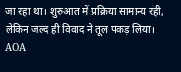जा रहा था। शुरुआत में प्रक्रिया सामान्य रही, लेकिन जल्द ही विवाद ने तूल पकड़ लिया।
AOA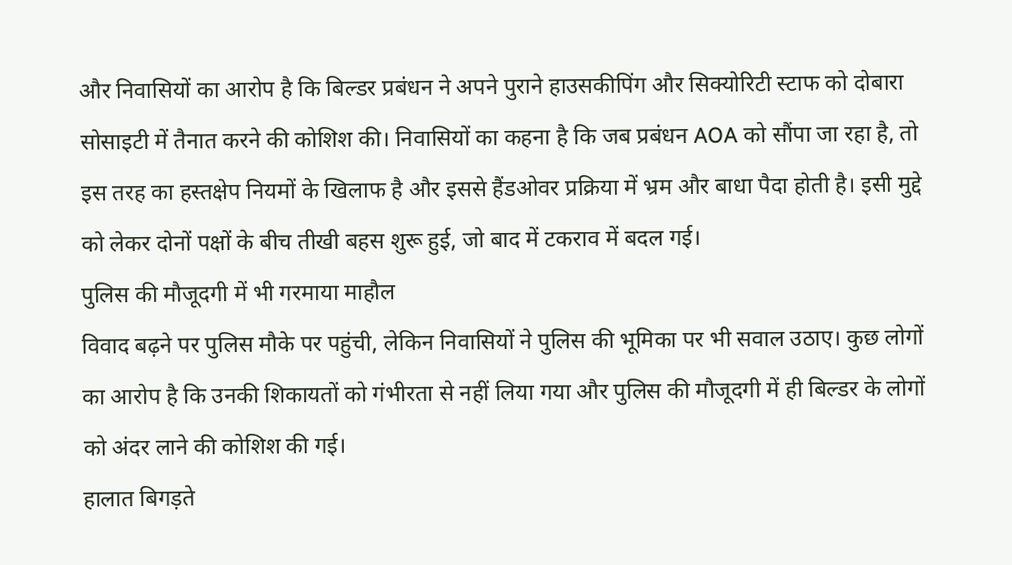और निवासियों का आरोप है कि बिल्डर प्रबंधन ने अपने पुराने हाउसकीपिंग और सिक्योरिटी स्टाफ को दोबारा सोसाइटी में तैनात करने की कोशिश की। निवासियों का कहना है कि जब प्रबंधन AOA को सौंपा जा रहा है, तो इस तरह का हस्तक्षेप नियमों के खिलाफ है और इससे हैंडओवर प्रक्रिया में भ्रम और बाधा पैदा होती है। इसी मुद्दे को लेकर दोनों पक्षों के बीच तीखी बहस शुरू हुई, जो बाद में टकराव में बदल गई।
पुलिस की मौजूदगी में भी गरमाया माहौल
विवाद बढ़ने पर पुलिस मौके पर पहुंची, लेकिन निवासियों ने पुलिस की भूमिका पर भी सवाल उठाए। कुछ लोगों का आरोप है कि उनकी शिकायतों को गंभीरता से नहीं लिया गया और पुलिस की मौजूदगी में ही बिल्डर के लोगों को अंदर लाने की कोशिश की गई।
हालात बिगड़ते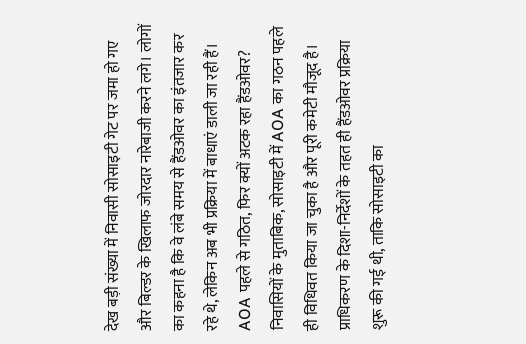देख बड़ी संख्या में निवासी सोसाइटी गेट पर जमा हो गए और बिल्डर के खिलाफ जोरदार नारेबाजी करने लगे। लोगों का कहना है कि वे लंबे समय से हैंडओवर का इंतजार कर रहे थे, लेकिन अब भी प्रक्रिया में बाधाएं डाली जा रही हैं।
AOA पहले से गठित, फिर क्यों अटक रहा हैंडओवर?
निवासियों के मुताबिक, सोसाइटी में AOA का गठन पहले ही विधिवत किया जा चुका है और पूरी कमेटी मौजूद है। प्राधिकरण के दिशा-निर्देशों के तहत ही हैंडओवर प्रक्रिया शुरू की गई थी, ताकि सोसाइटी का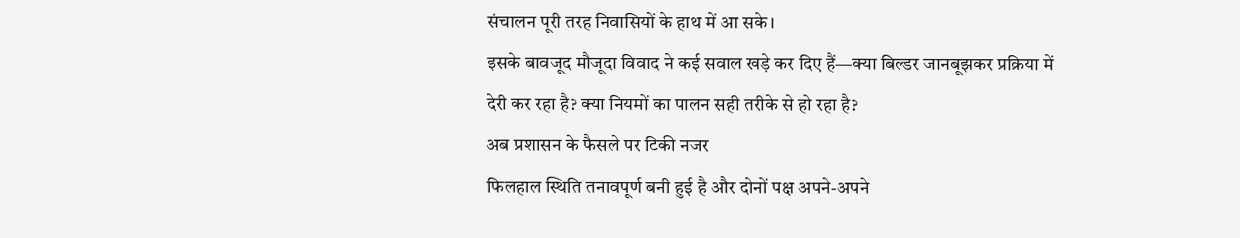संचालन पूरी तरह निवासियों के हाथ में आ सके।
इसके बावजूद मौजूदा विवाद ने कई सवाल खड़े कर दिए हैं—क्या बिल्डर जानबूझकर प्रक्रिया में देरी कर रहा है? क्या नियमों का पालन सही तरीके से हो रहा है?
अब प्रशासन के फैसले पर टिकी नजर
फिलहाल स्थिति तनावपूर्ण बनी हुई है और दोनों पक्ष अपने-अपने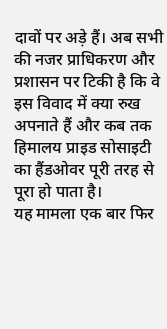दावों पर अड़े हैं। अब सभी की नजर प्राधिकरण और प्रशासन पर टिकी है कि वे इस विवाद में क्या रुख अपनाते हैं और कब तक हिमालय प्राइड सोसाइटी का हैंडओवर पूरी तरह से पूरा हो पाता है।
यह मामला एक बार फिर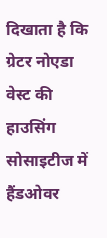दिखाता है कि ग्रेटर नोएडा वेस्ट की हाउसिंग सोसाइटीज में हैंडओवर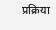प्रक्रिया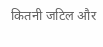कितनी जटिल और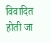विवादित होती जा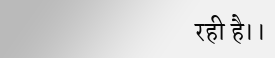रही है।।